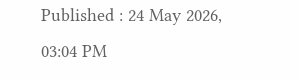Published : 24 May 2026, 03:04 PM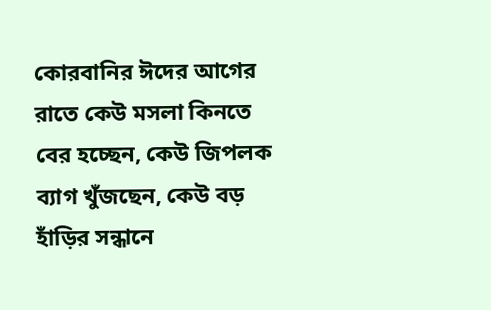কোরবানির ঈদের আগের রাতে কেউ মসলা কিনতে বের হচ্ছেন, কেউ জিপলক ব্যাগ খুঁজছেন, কেউ বড় হাঁড়ির সন্ধানে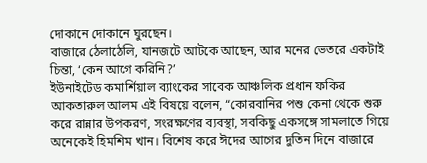দোকানে দোকানে ঘুরছেন।
বাজারে ঠেলাঠেলি, যানজটে আটকে আছেন, আর মনের ভেতরে একটাই চিন্তা, ‘কেন আগে করিনি?’
ইউনাইটেড কমার্শিয়াল ব্যাংকের সাবেক আঞ্চলিক প্রধান ফকির আকতারুল আলম এই বিষয়ে বলেন, “কোরবানির পশু কেনা থেকে শুরু করে রান্নার উপকরণ, সংরক্ষণের ব্যবস্থা, সবকিছু একসঙ্গে সামলাতে গিয়ে অনেকেই হিমশিম খান। বিশেষ করে ঈদের আগের দুতিন দিনে বাজারে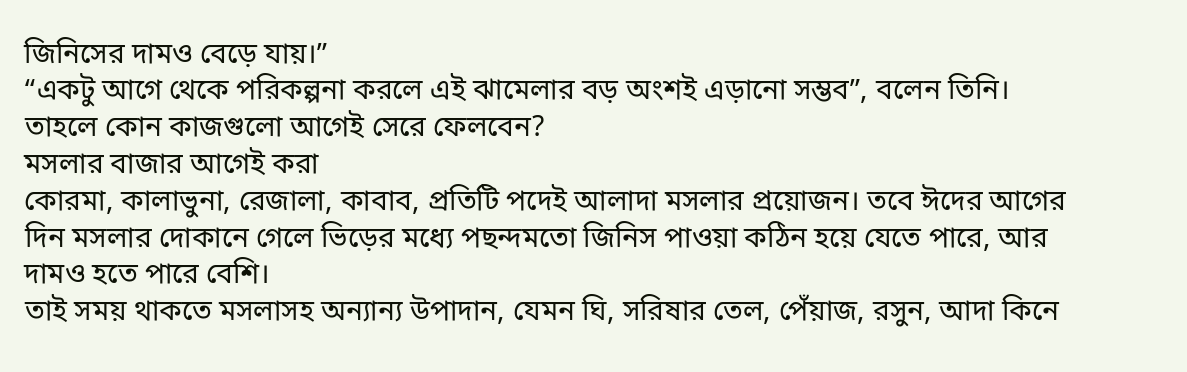জিনিসের দামও বেড়ে যায়।”
“একটু আগে থেকে পরিকল্পনা করলে এই ঝামেলার বড় অংশই এড়ানো সম্ভব”, বলেন তিনি।
তাহলে কোন কাজগুলো আগেই সেরে ফেলবেন?
মসলার বাজার আগেই করা
কোরমা, কালাভুনা, রেজালা, কাবাব, প্রতিটি পদেই আলাদা মসলার প্রয়োজন। তবে ঈদের আগের দিন মসলার দোকানে গেলে ভিড়ের মধ্যে পছন্দমতো জিনিস পাওয়া কঠিন হয়ে যেতে পারে, আর দামও হতে পারে বেশি।
তাই সময় থাকতে মসলাসহ অন্যান্য উপাদান, যেমন ঘি, সরিষার তেল, পেঁয়াজ, রসুন, আদা কিনে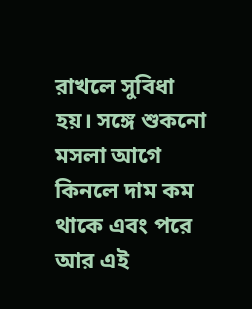রাখলে সুবিধা হয়। সঙ্গে শুকনো মসলা আগে কিনলে দাম কম থাকে এবং পরে আর এই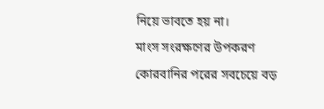নিয়ে ভাবতে হয় না।
মাংস সংরক্ষণের উপকরণ
কোরবানির পরের সবচেয়ে বড়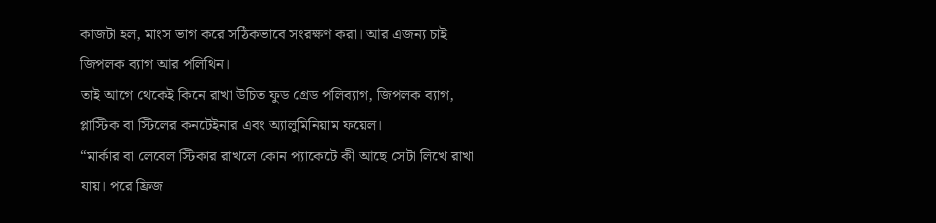কাজটা হল, মাংস ভাগ করে সঠিকভাবে সংরক্ষণ করা। আর এজন্য চাই জিপলক ব্যাগ আর পলিথিন।
তাই আগে থেকেই কিনে রাখা উচিত ফুড গ্রেড পলিব্যাগ, জিপলক ব্যাগ, প্লাস্টিক বা স্টিলের কনটেইনার এবং অ্যালুমিনিয়াম ফয়েল।
“মার্কার বা লেবেল স্টিকার রাখলে কোন প্যাকেটে কী আছে সেটা লিখে রাখা যায়। পরে ফ্রিজ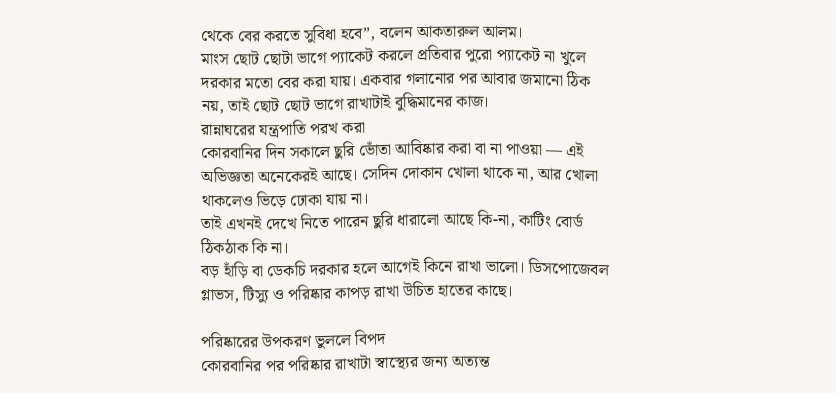থেকে বের করতে সুবিধা হবে”, বলেন আকতারুল আলম।
মাংস ছোট ছোটা ভাগে প্যাকেট করলে প্রতিবার পুরো প্যাকেট না খুলে দরকার মতো বের করা যায়। একবার গলানোর পর আবার জমানো ঠিক নয়, তাই ছোট ছোট ভাগে রাখাটাই বুদ্ধিমানের কাজ।
রান্নাঘরের যন্ত্রপাতি পরখ করা
কোরবানির দিন সকালে ছুরি ভোঁতা আবিষ্কার করা বা না পাওয়া — এই অভিজ্ঞতা অনেকেরই আছে। সেদিন দোকান খোলা থাকে না, আর খোলা থাকলেও ভিড়ে ঢোকা যায় না।
তাই এখনই দেখে নিতে পারেন ছুরি ধারালো আছে কি-না, কাটিং বোর্ড ঠিকঠাক কি না।
বড় হাঁড়ি বা ডেকচি দরকার হলে আগেই কিনে রাখা ভালো। ডিসপোজেবল গ্লাভস, টিস্যু ও পরিষ্কার কাপড় রাখা উচিত হাতের কাছে।

পরিষ্কারের উপকরণ ভুললে বিপদ
কোরবানির পর পরিষ্কার রাখাটা স্বাস্থ্যের জন্য অত্যন্ত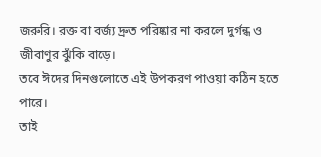জরুরি। রক্ত বা বর্জ্য দ্রুত পরিষ্কার না করলে দুর্গন্ধ ও জীবাণুর ঝুঁকি বাড়ে।
তবে ঈদের দিনগুলোতে এই উপকরণ পাওয়া কঠিন হতে পারে।
তাই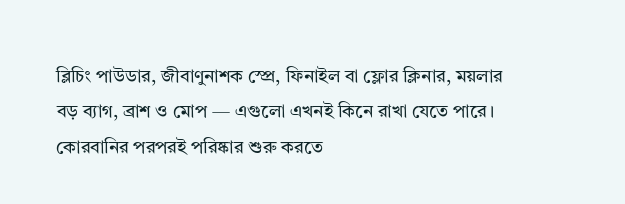ব্লিচিং পাউডার, জীবাণুনাশক স্প্রে, ফিনাইল বা ফ্লোর ক্লিনার, ময়লার বড় ব্যাগ, ব্রাশ ও মোপ — এগুলো এখনই কিনে রাখা যেতে পারে।
কোরবানির পরপরই পরিষ্কার শুরু করতে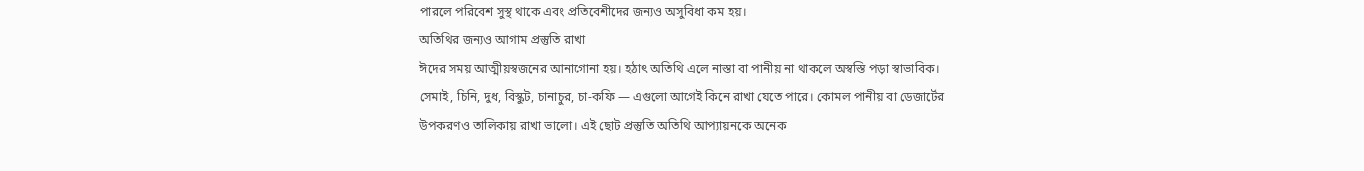পারলে পরিবেশ সুস্থ থাকে এবং প্রতিবেশীদের জন্যও অসুবিধা কম হয়।
অতিথির জন্যও আগাম প্রস্তুতি রাখা
ঈদের সময় আত্মীয়স্বজনের আনাগোনা হয়। হঠাৎ অতিথি এলে নাস্তা বা পানীয় না থাকলে অস্বস্তি পড়া স্বাভাবিক।
সেমাই, চিনি, দুধ, বিস্কুট, চানাচুর, চা-কফি — এগুলো আগেই কিনে রাখা যেতে পারে। কোমল পানীয় বা ডেজার্টের উপকরণও তালিকায় রাখা ভালো। এই ছোট প্রস্তুতি অতিথি আপ্যায়নকে অনেক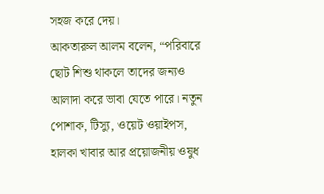সহজ করে দেয়।
আকতারুল আলম বলেন, “পরিবারে ছোট শিশু থাকলে তাদের জন্যও আলাদা করে ভাবা যেতে পারে। নতুন পোশাক, টিস্যু, ওয়েট ওয়াইপস, হালকা খাবার আর প্রয়োজনীয় ওষুধ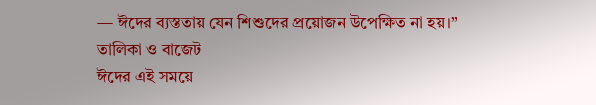— ঈদের ব্যস্ততায় যেন শিশুদের প্রয়োজন উপেক্ষিত না হয়।”
তালিকা ও বাজেট
ঈদের এই সময়ে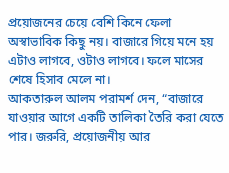প্রয়োজনের চেয়ে বেশি কিনে ফেলা অস্বাভাবিক কিছু নয়। বাজারে গিয়ে মনে হয় এটাও লাগবে, ওটাও লাগবে। ফলে মাসের শেষে হিসাব মেলে না।
আকতারুল আলম পরামর্শ দেন, “বাজারে যাওয়ার আগে একটি তালিকা তৈরি করা যেতে পার। জরুরি, প্রয়োজনীয় আর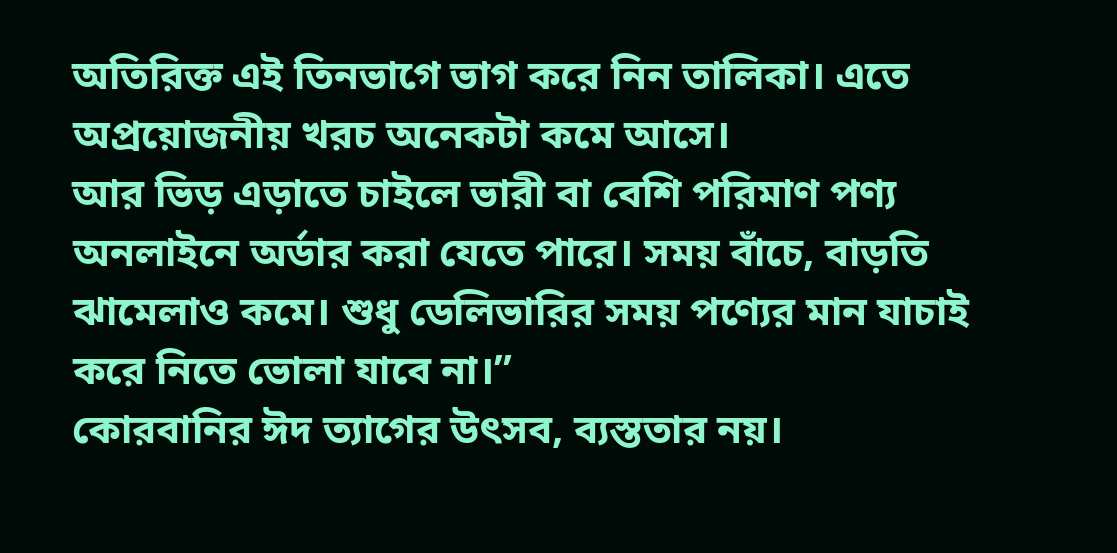অতিরিক্ত এই তিনভাগে ভাগ করে নিন তালিকা। এতে অপ্রয়োজনীয় খরচ অনেকটা কমে আসে।
আর ভিড় এড়াতে চাইলে ভারী বা বেশি পরিমাণ পণ্য অনলাইনে অর্ডার করা যেতে পারে। সময় বাঁচে, বাড়তি ঝামেলাও কমে। শুধু ডেলিভারির সময় পণ্যের মান যাচাই করে নিতে ভোলা যাবে না।”
কোরবানির ঈদ ত্যাগের উৎসব, ব্যস্ততার নয়।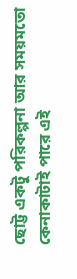ছোট্ট একটু পরিকল্পনা আর সময়মতো কেনাকাটাই পারে এই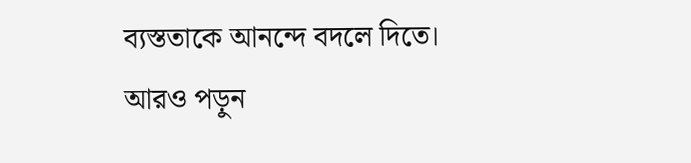ব্যস্ততাকে আনন্দে বদলে দিতে।
আরও পড়ুন